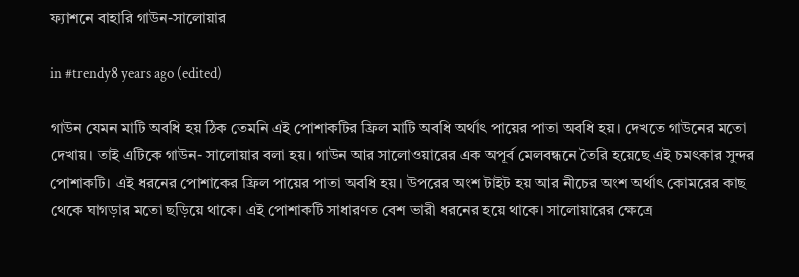ফ্যাশনে বাহারি গাউন-সালোয়ার

in #trendy8 years ago (edited)

গাউন যেমন মাটি অবধি হয় ঠিক তেমনি এই পোশাকটির ফ্রিল মাটি অবধি অর্থাৎ পায়ের পাতা অবধি হয়। দেখতে গাউনের মতো দেখায়। তাই এটিকে গাউন- সালোয়ার বলা হয়। গাউন আর সালোওয়ারের এক অপূর্ব মেলবন্ধনে তৈরি হয়েছে এই চমৎকার সুন্দর পোশাকটি। এই ধরনের পোশাকের ফ্রিল পায়ের পাতা অবধি হয়। উপরের অংশ টাইট হয় আর নীচের অংশ অর্থাৎ কোমরের কাছ থেকে ঘাগড়ার মতো ছড়িয়ে থাকে। এই পোশাকটি সাধারণত বেশ ভারী ধরনের হয়ে থাকে। সালোয়ারের ক্ষেত্রে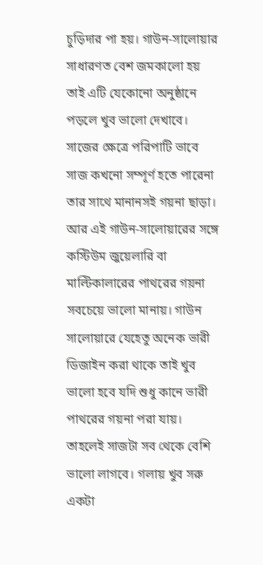চুড়িদার পা হয়। গাউন-সালোয়ার সাধারণত বেশ জমকালো হয় তাই এটি যেকোনো অনুষ্ঠানে পড়লে খুব ভালো দেখাবে। সাজের ক্ষেত্রে পরিপাটি ভাবে সাজ কখনো সম্পূর্ণ হতে পারেনা তার সাথে মানানসই গয়না ছাড়া। আর এই গাউন-সালোয়ারের সঙ্গে কস্টিউম জুয়েলারি বা মাল্টিকালারের পাথরের গয়না সবচেয়ে ভালো মানায়। গাউন সালোয়ারে যেহেতু অনেক ভারী ডিজাইন করা থাকে তাই খুব ভালো হবে যদি শুধু কানে ভারী পাথরের গয়না পরা যায়। তাহলেই সাজটা সব থেকে বেশি ভালো লাগবে। গলায় খুব সরু একটা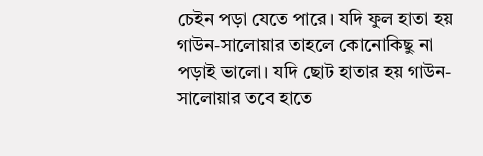চেইন পড়া যেতে পারে। যদি ফুল হাতা হয় গাউন-সালোয়ার তাহলে কোনোকিছু না পড়াই ভালো। যদি ছোট হাতার হয় গাউন-সালোয়ার তবে হাতে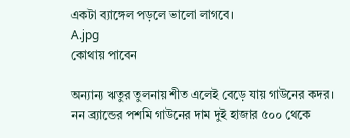একটা ব্যাঙ্গেল পড়লে ভালো লাগবে।
A.jpg
কোথায় পাবেন

অন্যান্য ঋতুর তুলনায় শীত এলেই বেড়ে যায় গাউনের কদর। নন ব্র্যান্ডের পশমি গাউনের দাম দুই হাজার ৫০০ থেকে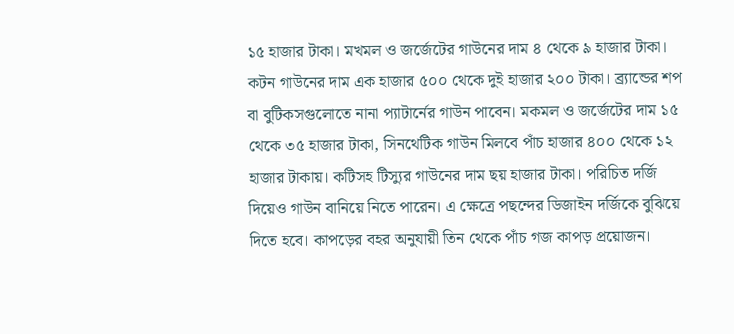১৫ হাজার টাকা। মখমল ও জর্জেটের গাউনের দাম ৪ থেকে ৯ হাজার টাকা। কটন গাউনের দাম এক হাজার ৫০০ থেকে দুই হাজার ২০০ টাকা। ব্র্যান্ডের শপ বা বুটিকসগুলোতে নানা প্যাটার্নের গাউন পাবেন। মকমল ও জর্জেটের দাম ১৫ থেকে ৩৫ হাজার টাকা, সিনথেটিক গাউন মিলবে পাঁচ হাজার ৪০০ থেকে ১২ হাজার টাকায়। কটিসহ টিস্যুর গাউনের দাম ছয় হাজার টাকা। পরিচিত দর্জি দিয়েও গাউন বানিয়ে নিতে পারেন। এ ক্ষেত্রে পছন্দের ডিজাইন দর্জিকে বুঝিয়ে দিতে হবে। কাপড়ের বহর অনুযায়ী তিন থেকে পাঁচ গজ কাপড় প্রয়োজন।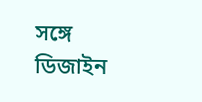সঙ্গে ডিজাইন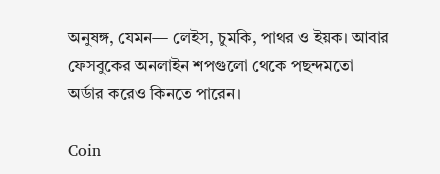অনুষঙ্গ, যেমন— লেইস, চুমকি, পাথর ও ইয়ক। আবার ফেসবুকের অনলাইন শপগুলো থেকে পছন্দমতো অর্ডার করেও কিনতে পারেন।

Coin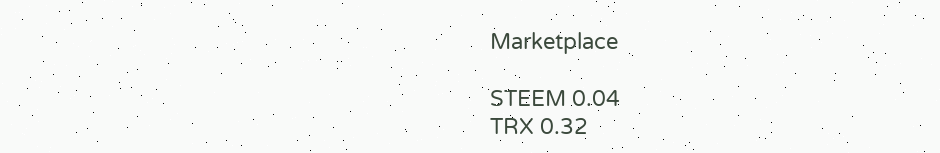Marketplace

STEEM 0.04
TRX 0.32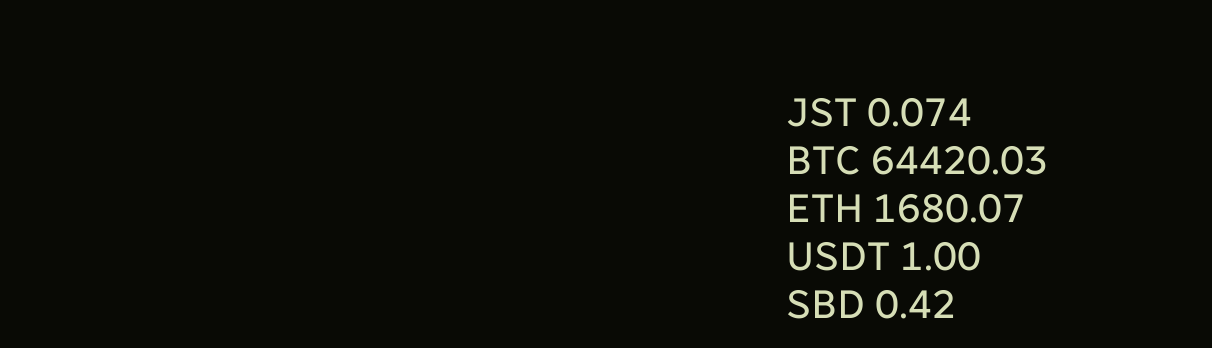JST 0.074
BTC 64420.03
ETH 1680.07
USDT 1.00
SBD 0.42